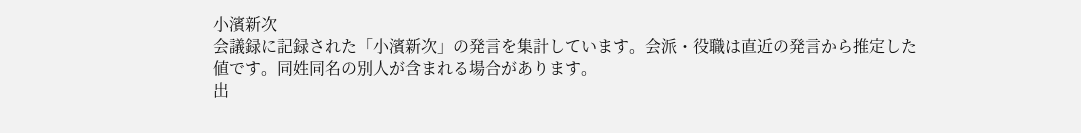小濱新次
会議録に記録された「小濱新次」の発言を集計しています。会派・役職は直近の発言から推定した値です。同姓同名の別人が含まれる場合があります。
出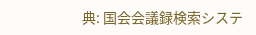典: 国会会議録検索システ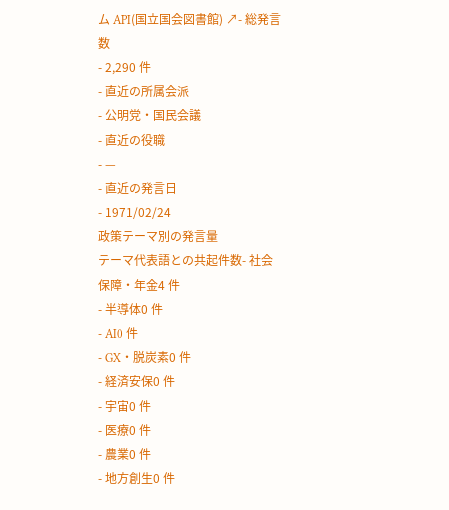ム API(国立国会図書館) ↗- 総発言数
- 2,290 件
- 直近の所属会派
- 公明党・国民会議
- 直近の役職
- —
- 直近の発言日
- 1971/02/24
政策テーマ別の発言量
テーマ代表語との共起件数- 社会保障・年金4 件
- 半導体0 件
- AI0 件
- GX・脱炭素0 件
- 経済安保0 件
- 宇宙0 件
- 医療0 件
- 農業0 件
- 地方創生0 件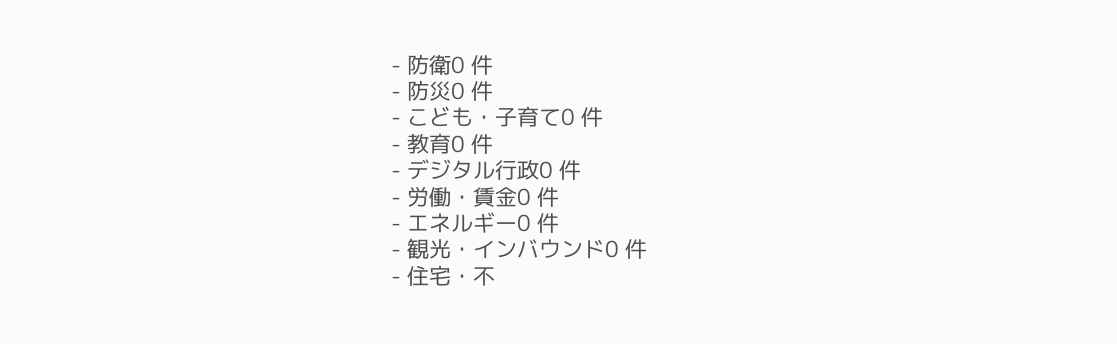- 防衛0 件
- 防災0 件
- こども・子育て0 件
- 教育0 件
- デジタル行政0 件
- 労働・賃金0 件
- エネルギー0 件
- 観光・インバウンド0 件
- 住宅・不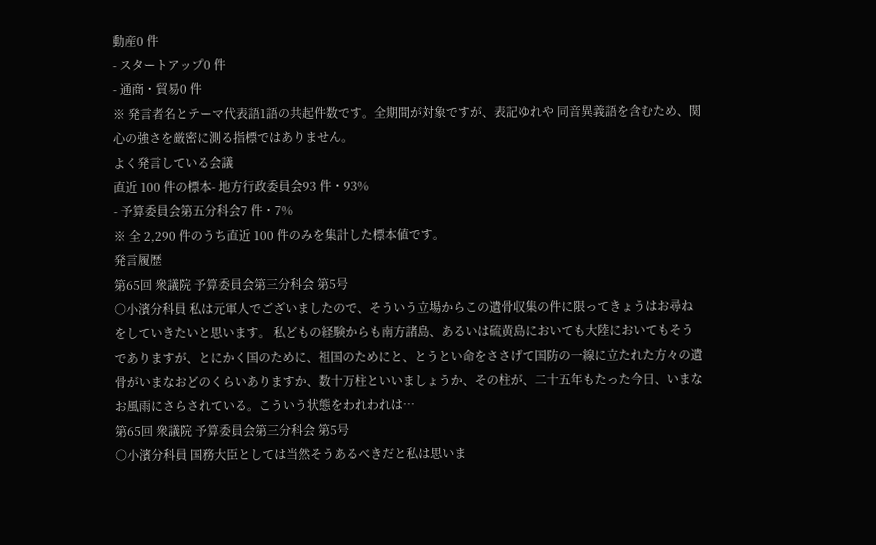動産0 件
- スタートアップ0 件
- 通商・貿易0 件
※ 発言者名とテーマ代表語1語の共起件数です。全期間が対象ですが、表記ゆれや 同音異義語を含むため、関心の強さを厳密に測る指標ではありません。
よく発言している会議
直近 100 件の標本- 地方行政委員会93 件・93%
- 予算委員会第五分科会7 件・7%
※ 全 2,290 件のうち直近 100 件のみを集計した標本値です。
発言履歴
第65回 衆議院 予算委員会第三分科会 第5号
○小濱分科員 私は元軍人でございましたので、そういう立場からこの遺骨収集の件に限ってきょうはお尋ねをしていきたいと思います。 私どもの経験からも南方諸島、あるいは硫黄島においても大陸においてもそうでありますが、とにかく国のために、祖国のためにと、とうとい命をささげて国防の一線に立たれた方々の遺骨がいまなおどのくらいありますか、数十万柱といいましょうか、その柱が、二十五年もたった今日、いまなお風雨にさらされている。こういう状態をわれわれは…
第65回 衆議院 予算委員会第三分科会 第5号
○小濱分科員 国務大臣としては当然そうあるべきだと私は思いま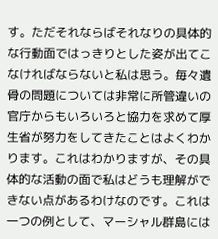す。ただそれならばそれなりの具体的な行動面ではっきりとした姿が出てこなければならないと私は思う。毎々遺骨の問題については非常に所管違いの官庁からもいろいろと協力を求めて厚生省が努力をしてきたことはよくわかります。これはわかりますが、その具体的な活動の面で私はどうも理解ができない点があるわけなのです。これは一つの例として、マーシャル群島には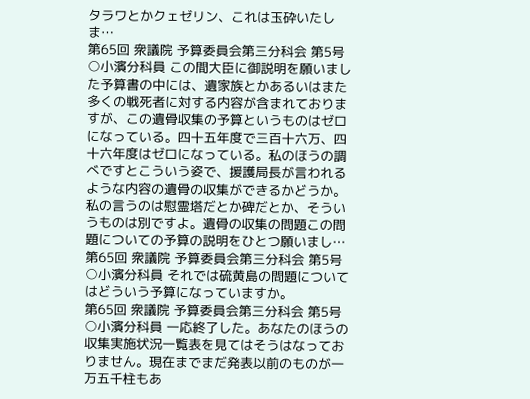タラワとかクェゼリン、これは玉砕いたしま…
第65回 衆議院 予算委員会第三分科会 第5号
○小濱分科員 この間大臣に御説明を願いました予算書の中には、遺家族とかあるいはまた多くの戦死者に対する内容が含まれておりますが、この遺骨収集の予算というものはゼロになっている。四十五年度で三百十六万、四十六年度はゼロになっている。私のほうの調べですとこういう姿で、援護局長が言われるような内容の遺骨の収集ができるかどうか。私の言うのは慰霊塔だとか碑だとか、そういうものは別ですよ。遺骨の収集の問題この問題についての予算の説明をひとつ願いまし…
第65回 衆議院 予算委員会第三分科会 第5号
○小濱分科員 それでは硫黄島の問題についてはどういう予算になっていますか。
第65回 衆議院 予算委員会第三分科会 第5号
○小濱分科員 一応終了した。あなたのほうの収集実施状況一覧表を見てはそうはなっておりません。現在までまだ発表以前のものが一万五千柱もあ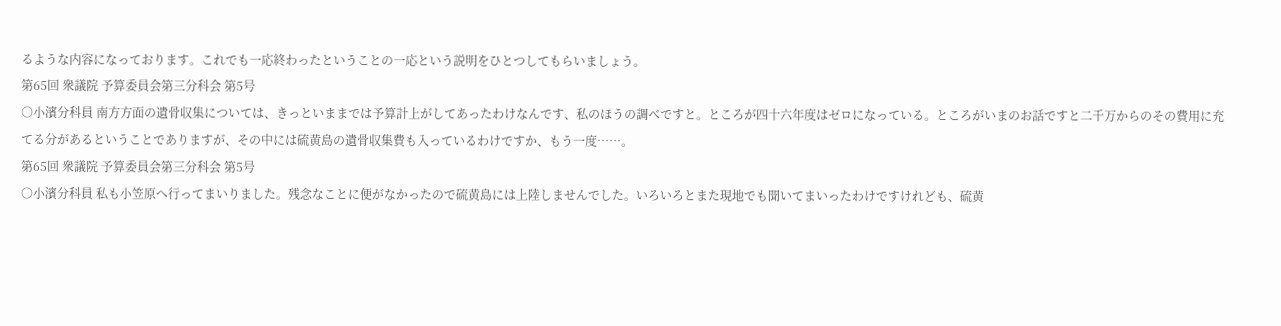るような内容になっております。これでも一応終わったということの一応という説明をひとつしてもらいましょう。
第65回 衆議院 予算委員会第三分科会 第5号
○小濱分科員 南方方面の遺骨収集については、きっといままでは予算計上がしてあったわけなんです、私のほうの調べですと。ところが四十六年度はゼロになっている。ところがいまのお話ですと二千万からのその費用に充てる分があるということでありますが、その中には硫黄島の遺骨収集費も入っているわけですか、もう一度……。
第65回 衆議院 予算委員会第三分科会 第5号
○小濱分科員 私も小笠原へ行ってまいりました。残念なことに便がなかったので硫黄島には上陸しませんでした。いろいろとまた現地でも聞いてまいったわけですけれども、硫黄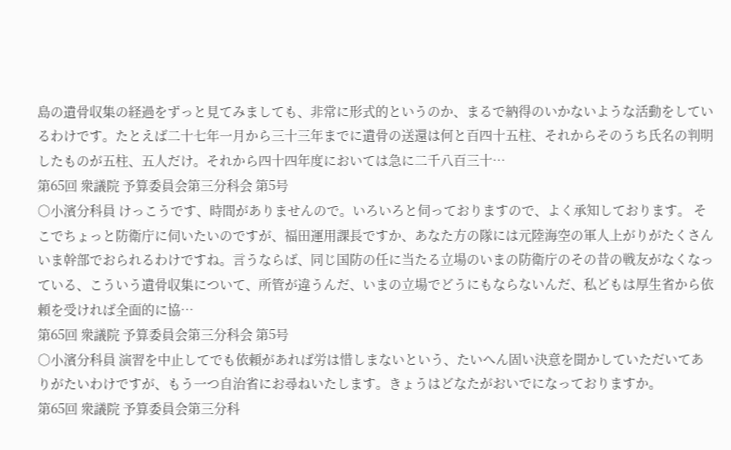島の遺骨収集の経過をずっと見てみましても、非常に形式的というのか、まるで納得のいかないような活動をしているわけです。たとえば二十七年一月から三十三年までに遺骨の送還は何と百四十五柱、それからそのうち氏名の判明したものが五柱、五人だけ。それから四十四年度においては急に二千八百三十…
第65回 衆議院 予算委員会第三分科会 第5号
○小濱分科員 けっこうです、時間がありませんので。いろいろと伺っておりますので、よく承知しております。 そこでちょっと防衛庁に伺いたいのですが、福田運用課長ですか、あなた方の隊には元陸海空の軍人上がりがたくさんいま幹部でおられるわけですね。言うならば、同じ国防の任に当たる立場のいまの防衛庁のその昔の戦友がなくなっている、こういう遺骨収集について、所管が違うんだ、いまの立場でどうにもならないんだ、私どもは厚生省から依頼を受ければ全面的に協…
第65回 衆議院 予算委員会第三分科会 第5号
○小濱分科員 演習を中止してでも依頼があれば労は惜しまないという、たいへん固い決意を聞かしていただいてありがたいわけですが、もう一つ自治省にお尋ねいたします。きょうはどなたがおいでになっておりますか。
第65回 衆議院 予算委員会第三分科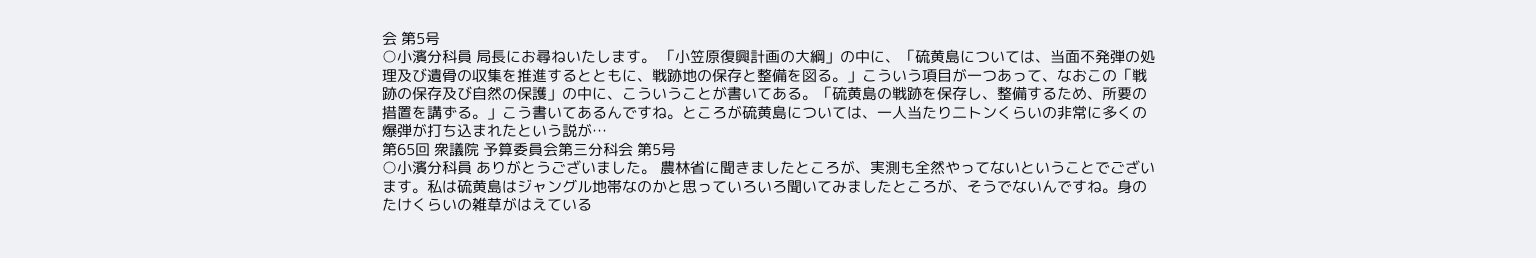会 第5号
○小濱分科員 局長にお尋ねいたします。 「小笠原復興計画の大綱」の中に、「硫黄島については、当面不発弾の処理及び遺骨の収集を推進するとともに、戦跡地の保存と整備を図る。」こういう項目が一つあって、なおこの「戦跡の保存及び自然の保護」の中に、こういうことが書いてある。「硫黄島の戦跡を保存し、整備するため、所要の措置を講ずる。」こう書いてあるんですね。ところが硫黄島については、一人当たり二トンくらいの非常に多くの爆弾が打ち込まれたという説が…
第65回 衆議院 予算委員会第三分科会 第5号
○小濱分科員 ありがとうございました。 農林省に聞きましたところが、実測も全然やってないということでございます。私は硫黄島はジャングル地帯なのかと思っていろいろ聞いてみましたところが、そうでないんですね。身のたけくらいの雑草がはえている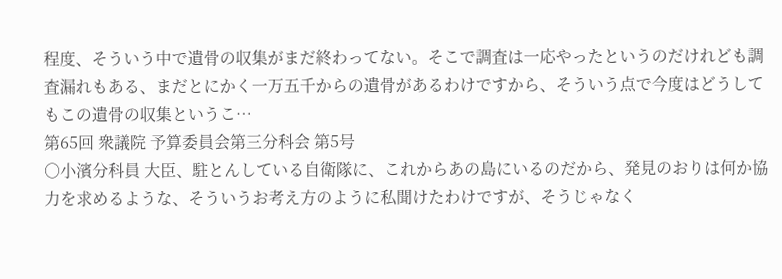程度、そういう中で遺骨の収集がまだ終わってない。そこで調査は一応やったというのだけれども調査漏れもある、まだとにかく一万五千からの遺骨があるわけですから、そういう点で今度はどうしてもこの遺骨の収集というこ…
第65回 衆議院 予算委員会第三分科会 第5号
○小濱分科員 大臣、駐とんしている自衛隊に、これからあの島にいるのだから、発見のおりは何か協力を求めるような、そういうお考え方のように私聞けたわけですが、そうじゃなく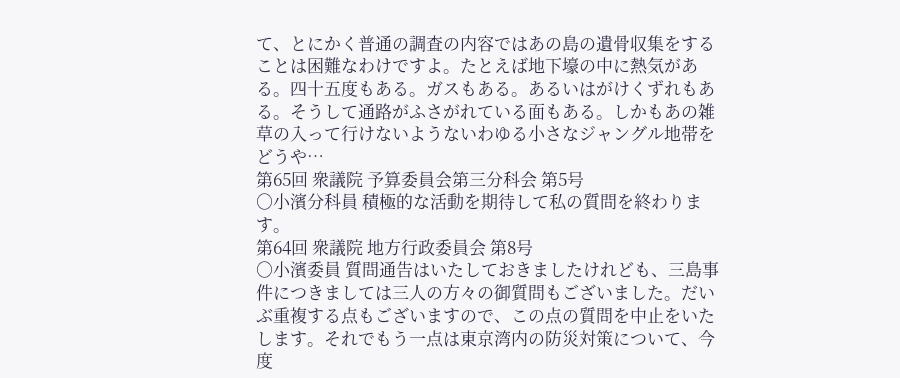て、とにかく普通の調査の内容ではあの島の遺骨収集をすることは困難なわけですよ。たとえば地下壕の中に熱気がある。四十五度もある。ガスもある。あるいはがけくずれもある。そうして通路がふさがれている面もある。しかもあの雑草の入って行けないようないわゆる小さなジャングル地帯をどうや…
第65回 衆議院 予算委員会第三分科会 第5号
○小濱分科員 積極的な活動を期待して私の質問を終わります。
第64回 衆議院 地方行政委員会 第8号
○小濱委員 質問通告はいたしておきましたけれども、三島事件につきましては三人の方々の御質問もございました。だいぶ重複する点もございますので、この点の質問を中止をいたします。それでもう一点は東京湾内の防災対策について、今度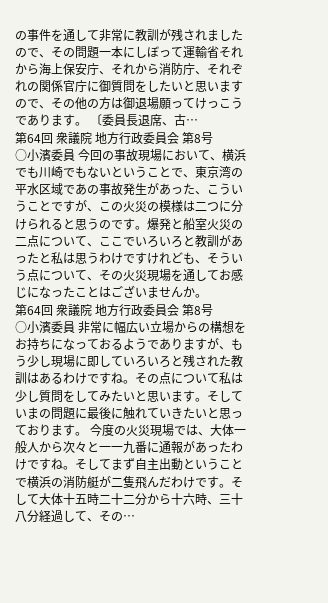の事件を通して非常に教訓が残されましたので、その問題一本にしぼって運輸省それから海上保安庁、それから消防庁、それぞれの関係官庁に御質問をしたいと思いますので、その他の方は御退場願ってけっこうであります。 〔委員長退席、古…
第64回 衆議院 地方行政委員会 第8号
○小濱委員 今回の事故現場において、横浜でも川崎でもないということで、東京湾の平水区域であの事故発生があった、こういうことですが、この火災の模様は二つに分けられると思うのです。爆発と船室火災の二点について、ここでいろいろと教訓があったと私は思うわけですけれども、そういう点について、その火災現場を通してお感じになったことはございませんか。
第64回 衆議院 地方行政委員会 第8号
○小濱委員 非常に幅広い立場からの構想をお持ちになっておるようでありますが、もう少し現場に即していろいろと残された教訓はあるわけですね。その点について私は少し質問をしてみたいと思います。そしていまの問題に最後に触れていきたいと思っております。 今度の火災現場では、大体一般人から次々と一一九番に通報があったわけですね。そしてまず自主出動ということで横浜の消防艇が二隻飛んだわけです。そして大体十五時二十二分から十六時、三十八分経過して、その…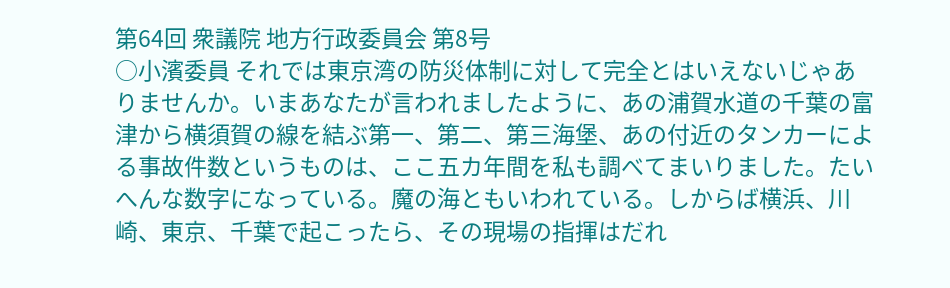第64回 衆議院 地方行政委員会 第8号
○小濱委員 それでは東京湾の防災体制に対して完全とはいえないじゃありませんか。いまあなたが言われましたように、あの浦賀水道の千葉の富津から横須賀の線を結ぶ第一、第二、第三海堡、あの付近のタンカーによる事故件数というものは、ここ五カ年間を私も調べてまいりました。たいへんな数字になっている。魔の海ともいわれている。しからば横浜、川崎、東京、千葉で起こったら、その現場の指揮はだれ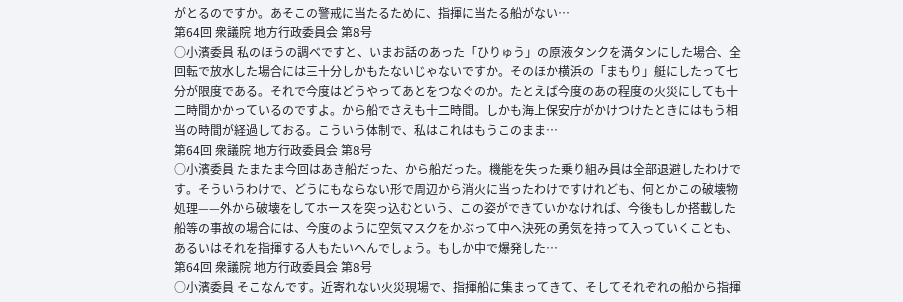がとるのですか。あそこの警戒に当たるために、指揮に当たる船がない…
第64回 衆議院 地方行政委員会 第8号
○小濱委員 私のほうの調べですと、いまお話のあった「ひりゅう」の原液タンクを満タンにした場合、全回転で放水した場合には三十分しかもたないじゃないですか。そのほか横浜の「まもり」艇にしたって七分が限度である。それで今度はどうやってあとをつなぐのか。たとえば今度のあの程度の火災にしても十二時間かかっているのですよ。から船でさえも十二時間。しかも海上保安庁がかけつけたときにはもう相当の時間が経過しておる。こういう体制で、私はこれはもうこのまま…
第64回 衆議院 地方行政委員会 第8号
○小濱委員 たまたま今回はあき船だった、から船だった。機能を失った乗り組み員は全部退避したわけです。そういうわけで、どうにもならない形で周辺から消火に当ったわけですけれども、何とかこの破壊物処理——外から破壊をしてホースを突っ込むという、この姿ができていかなければ、今後もしか搭載した船等の事故の場合には、今度のように空気マスクをかぶって中へ決死の勇気を持って入っていくことも、あるいはそれを指揮する人もたいへんでしょう。もしか中で爆発した…
第64回 衆議院 地方行政委員会 第8号
○小濱委員 そこなんです。近寄れない火災現場で、指揮船に集まってきて、そしてそれぞれの船から指揮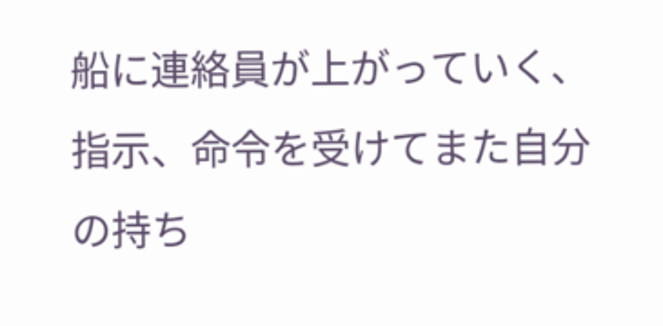船に連絡員が上がっていく、指示、命令を受けてまた自分の持ち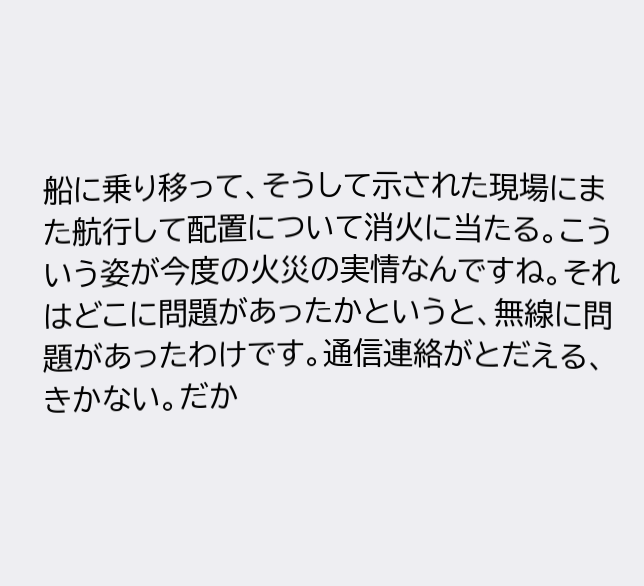船に乗り移って、そうして示された現場にまた航行して配置について消火に当たる。こういう姿が今度の火災の実情なんですね。それはどこに問題があったかというと、無線に問題があったわけです。通信連絡がとだえる、きかない。だか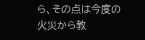ら、その点は今度の火災から教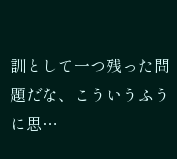訓として一つ残った問題だな、こういうふうに思…